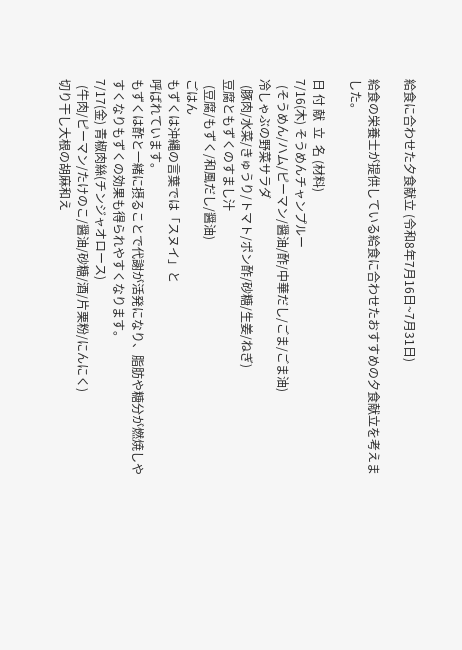給食に合わせた夕食献立 (令和8年7月16日~7月31日)

給食の栄養士が提供している給食に合わせたおすすめの夕食献立を考えました。

日 付 献  立  名 (材料)
7/16(木) そうめんチャンプルー
  (そうめん/ハム/ピーマン/醤油/酢/中華だし/ごま/ごま油)
冷しゃぶの野菜サラダ
  (豚肉/水菜/きゅうり/トマト/ポン酢/砂糖/生姜/ねぎ)
豆腐ともずくのすまし汁
  (豆腐/もずく/和風だし/醤油)
ごはん
もずくは沖縄の言葉では「スヌイ」と
呼ばれています。
もずくは酢と一緒に摂ることで代謝が活発になり、脂肪や糖分が燃焼しやすくなりもずくの効果も得られやすくなります。
7/17(金) 青椒肉絲(チンジャオロース)
  (牛肉/ピーマン/たけのこ/醤油/砂糖/酒/片栗粉/にんにく)
切り干し大根の胡麻和え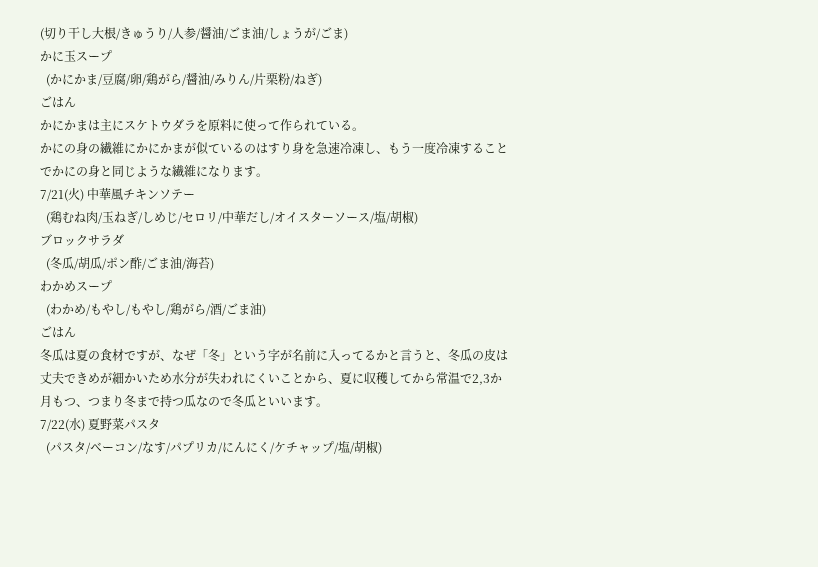(切り干し大根/きゅうり/人参/醤油/ごま油/しょうが/ごま)
かに玉スープ
  (かにかま/豆腐/卵/鶏がら/醤油/みりん/片栗粉/ねぎ)
ごはん
かにかまは主にスケトウダラを原料に使って作られている。
かにの身の繊維にかにかまが似ているのはすり身を急速冷凍し、もう一度冷凍することでかにの身と同じような繊維になります。
7/21(火) 中華風チキンソテー
  (鶏むね肉/玉ねぎ/しめじ/セロリ/中華だし/オイスターソース/塩/胡椒)
ブロックサラダ
  (冬瓜/胡瓜/ポン酢/ごま油/海苔)
わかめスープ
  (わかめ/もやし/もやし/鶏がら/酒/ごま油)
ごはん
冬瓜は夏の食材ですが、なぜ「冬」という字が名前に入ってるかと言うと、冬瓜の皮は丈夫できめが細かいため水分が失われにくいことから、夏に収穫してから常温で2,3か月もつ、つまり冬まで持つ瓜なので冬瓜といいます。
7/22(水) 夏野菜パスタ
  (パスタ/ベーコン/なす/パプリカ/にんにく/ケチャップ/塩/胡椒)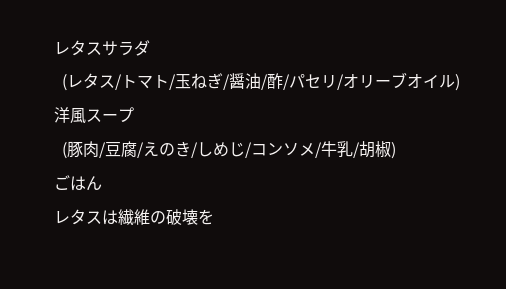レタスサラダ
  (レタス/トマト/玉ねぎ/醤油/酢/パセリ/オリーブオイル)
洋風スープ
  (豚肉/豆腐/えのき/しめじ/コンソメ/牛乳/胡椒)
ごはん
レタスは繊維の破壊を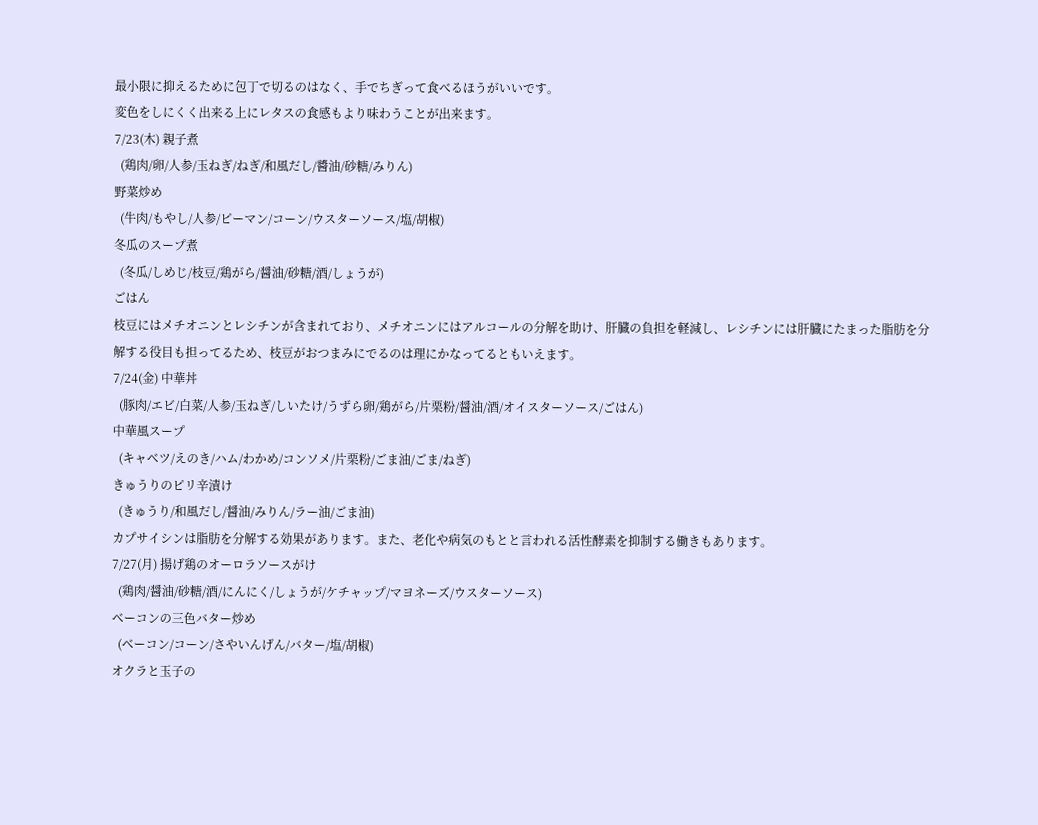最小限に抑えるために包丁で切るのはなく、手でちぎって食べるほうがいいです。
変色をしにくく出来る上にレタスの食感もより味わうことが出来ます。
7/23(木) 親子煮
  (鶏肉/卵/人参/玉ねぎ/ねぎ/和風だし/醬油/砂糖/みりん)
野菜炒め
  (牛肉/もやし/人参/ピーマン/コーン/ウスターソース/塩/胡椒)
冬瓜のスープ煮
  (冬瓜/しめじ/枝豆/鶏がら/醤油/砂糖/酒/しょうが)
ごはん
枝豆にはメチオニンとレシチンが含まれており、メチオニンにはアルコールの分解を助け、肝臓の負担を軽減し、レシチンには肝臓にたまった脂肪を分解する役目も担ってるため、枝豆がおつまみにでるのは理にかなってるともいえます。
7/24(金) 中華丼
  (豚肉/エビ/白菜/人参/玉ねぎ/しいたけ/うずら卵/鶏がら/片栗粉/醤油/酒/オイスターソース/ごはん)
中華風スープ
  (キャベツ/えのき/ハム/わかめ/コンソメ/片栗粉/ごま油/ごま/ねぎ)
きゅうりのピリ辛漬け
  (きゅうり/和風だし/醤油/みりん/ラー油/ごま油)
カプサイシンは脂肪を分解する効果があります。また、老化や病気のもとと言われる活性酵素を抑制する働きもあります。
7/27(月) 揚げ鶏のオーロラソースがけ
  (鶏肉/醤油/砂糖/酒/にんにく/しょうが/ケチャップ/マヨネーズ/ウスターソース)
ベーコンの三色バター炒め
  (ベーコン/コーン/さやいんげん/バター/塩/胡椒)
オクラと玉子の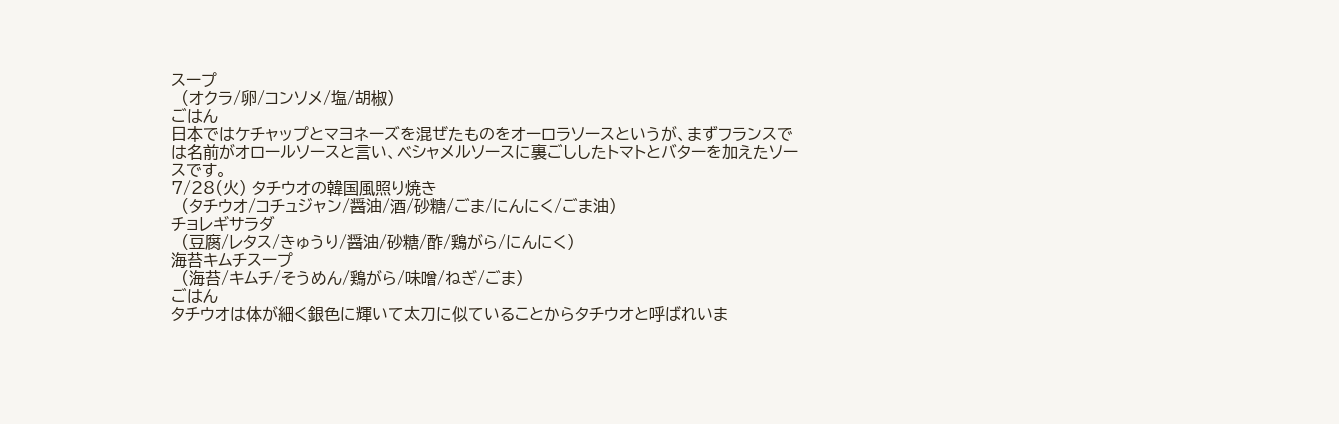スープ
  (オクラ/卵/コンソメ/塩/胡椒)
ごはん
日本ではケチャップとマヨネーズを混ぜたものをオーロラソースというが、まずフランスでは名前がオロールソースと言い、ベシャメルソースに裏ごししたトマトとバターを加えたソースです。
7/28(火) タチウオの韓国風照り焼き
  (タチウオ/コチュジャン/醤油/酒/砂糖/ごま/にんにく/ごま油)
チョレギサラダ
  (豆腐/レタス/きゅうり/醤油/砂糖/酢/鶏がら/にんにく)
海苔キムチスープ
  (海苔/キムチ/そうめん/鶏がら/味噌/ねぎ/ごま)
ごはん
タチウオは体が細く銀色に輝いて太刀に似ていることからタチウオと呼ばれいま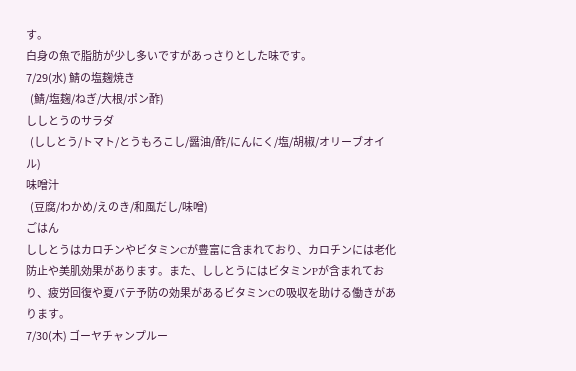す。
白身の魚で脂肪が少し多いですがあっさりとした味です。
7/29(水) 鯖の塩麹焼き
  (鯖/塩麹/ねぎ/大根/ポン酢)
ししとうのサラダ
  (ししとう/トマト/とうもろこし/醤油/酢/にんにく/塩/胡椒/オリーブオイル)
味噌汁
  (豆腐/わかめ/えのき/和風だし/味噌)
ごはん
ししとうはカロチンやビタミンCが豊富に含まれており、カロチンには老化防止や美肌効果があります。また、ししとうにはビタミンPが含まれており、疲労回復や夏バテ予防の効果があるビタミンCの吸収を助ける働きがあります。
7/30(木) ゴーヤチャンプルー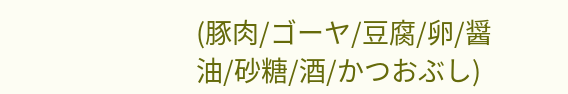(豚肉/ゴーヤ/豆腐/卵/醤油/砂糖/酒/かつおぶし)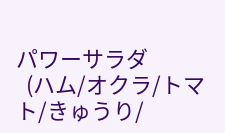パワーサラダ
  (ハム/オクラ/トマト/きゅうり/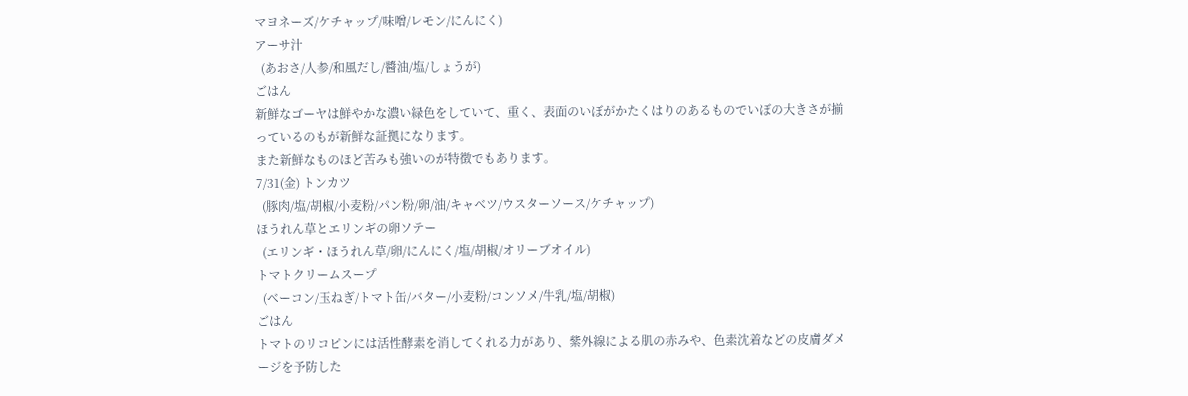マヨネーズ/ケチャップ/味噌/レモン/にんにく)
アーサ汁
  (あおさ/人参/和風だし/醬油/塩/しょうが)
ごはん
新鮮なゴーヤは鮮やかな濃い緑色をしていて、重く、表面のいぼがかたくはりのあるものでいぼの大きさが揃っているのもが新鮮な証拠になります。
また新鮮なものほど苦みも強いのが特徴でもあります。
7/31(金) トンカツ
  (豚肉/塩/胡椒/小麦粉/パン粉/卵/油/キャベツ/ウスターソース/ケチャップ)
ほうれん草とエリンギの卵ソテー
  (エリンギ・ほうれん草/卵/にんにく/塩/胡椒/オリーブオイル)
トマトクリームスープ
  (ベーコン/玉ねぎ/トマト缶/バター/小麦粉/コンソメ/牛乳/塩/胡椒)
ごはん
トマトのリコピンには活性酵素を消してくれる力があり、紫外線による肌の赤みや、色素沈着などの皮膚ダメージを予防した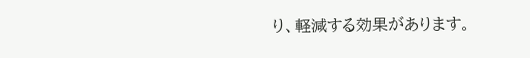り、軽減する効果があります。